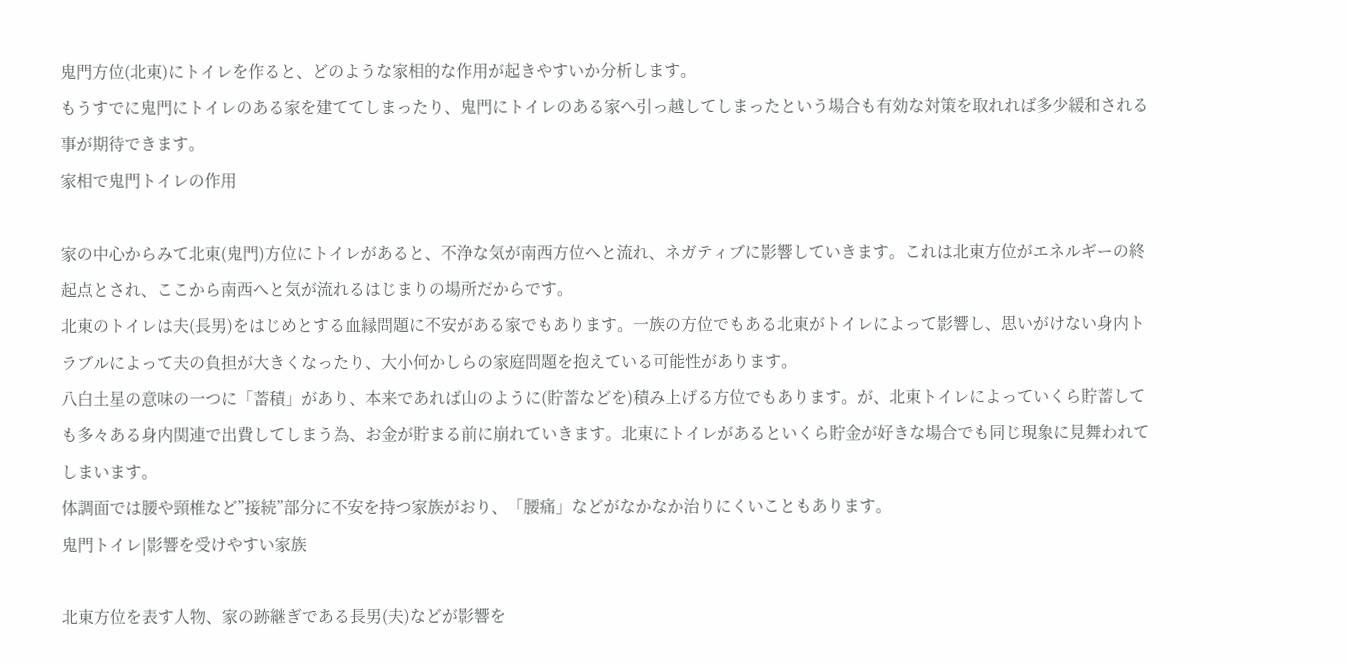鬼門方位(北東)にトイレを作ると、どのような家相的な作用が起きやすいか分析します。
もうすでに鬼門にトイレのある家を建ててしまったり、鬼門にトイレのある家へ引っ越してしまったという場合も有効な対策を取れれば多少緩和される事が期待できます。
家相で鬼門トイレの作用

家の中心からみて北東(鬼門)方位にトイレがあると、不浄な気が南西方位へと流れ、ネガティブに影響していきます。これは北東方位がエネルギーの終起点とされ、ここから南西へと気が流れるはじまりの場所だからです。
北東のトイレは夫(長男)をはじめとする血縁問題に不安がある家でもあります。一族の方位でもある北東がトイレによって影響し、思いがけない身内トラブルによって夫の負担が大きくなったり、大小何かしらの家庭問題を抱えている可能性があります。
八白土星の意味の一つに「蓄積」があり、本来であれば山のように(貯蓄などを)積み上げる方位でもあります。が、北東トイレによっていくら貯蓄しても多々ある身内関連で出費してしまう為、お金が貯まる前に崩れていきます。北東にトイレがあるといくら貯金が好きな場合でも同じ現象に見舞われてしまいます。
体調面では腰や頸椎など”接続”部分に不安を持つ家族がおり、「腰痛」などがなかなか治りにくいこともあります。
鬼門トイレ|影響を受けやすい家族

北東方位を表す人物、家の跡継ぎである長男(夫)などが影響を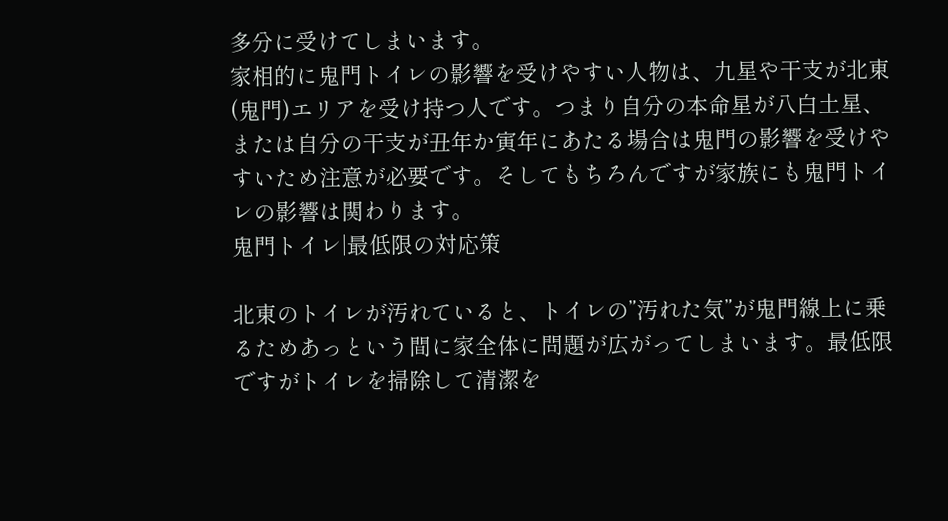多分に受けてしまいます。
家相的に鬼門トイレの影響を受けやすい人物は、九星や干支が北東(鬼門)エリアを受け持つ人です。つまり自分の本命星が八白土星、または自分の干支が丑年か寅年にあたる場合は鬼門の影響を受けやすいため注意が必要です。そしてもちろんですが家族にも鬼門トイレの影響は関わります。
鬼門トイレ|最低限の対応策

北東のトイレが汚れていると、トイレの”汚れた気”が鬼門線上に乗るためあっという間に家全体に問題が広がってしまいます。最低限ですがトイレを掃除して清潔を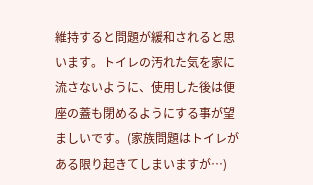維持すると問題が緩和されると思います。トイレの汚れた気を家に流さないように、使用した後は便座の蓋も閉めるようにする事が望ましいです。(家族問題はトイレがある限り起きてしまいますが…)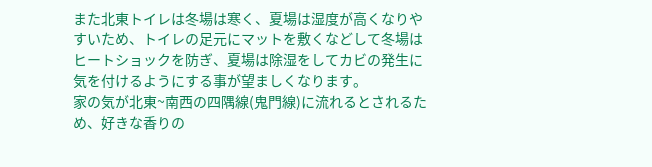また北東トイレは冬場は寒く、夏場は湿度が高くなりやすいため、トイレの足元にマットを敷くなどして冬場はヒートショックを防ぎ、夏場は除湿をしてカビの発生に気を付けるようにする事が望ましくなります。
家の気が北東~南西の四隅線(鬼門線)に流れるとされるため、好きな香りの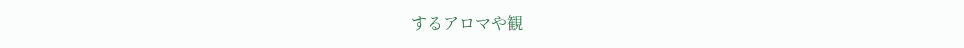するアロマや観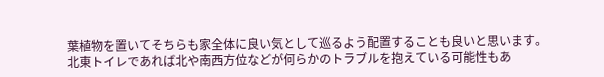葉植物を置いてそちらも家全体に良い気として巡るよう配置することも良いと思います。
北東トイレであれば北や南西方位などが何らかのトラブルを抱えている可能性もあ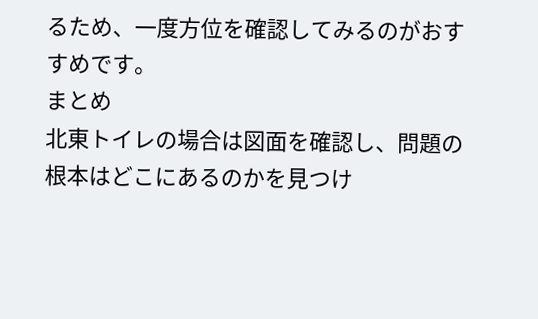るため、一度方位を確認してみるのがおすすめです。
まとめ
北東トイレの場合は図面を確認し、問題の根本はどこにあるのかを見つけ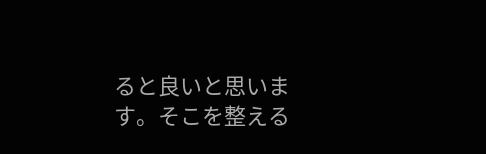ると良いと思います。そこを整える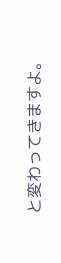と変わってきますよ。